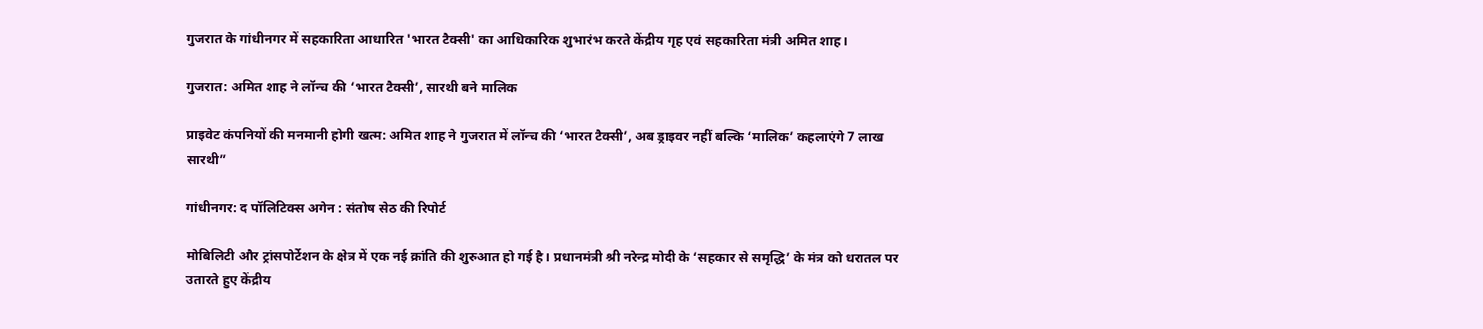गुजरात के गांधीनगर में सहकारिता आधारित 'भारत टैक्सी' का आधिकारिक शुभारंभ करते केंद्रीय गृह एवं सहकारिता मंत्री अमित शाह।

गुजरात: अमित शाह ने लॉन्च की ‘भारत टैक्सी’, सारथी बने मालिक

प्राइवेट कंपनियों की मनमानी होगी खत्म: अमित शाह ने गुजरात में लॉन्च की ‘भारत टैक्सी’, अब ड्राइवर नहीं बल्कि ‘मालिक’ कहलाएंगे 7 लाख सारथी”

गांधीनगर: द पॉलिटिक्स अगेन : संतोष सेठ की रिपोर्ट

मोबिलिटी और ट्रांसपोर्टेशन के क्षेत्र में एक नई क्रांति की शुरुआत हो गई है। प्रधानमंत्री श्री नरेन्द्र मोदी के ‘सहकार से समृद्धि’ के मंत्र को धरातल पर उतारते हुए केंद्रीय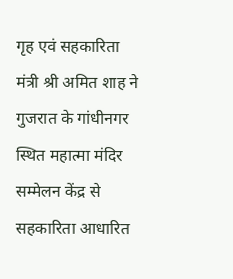गृह एवं सहकारिता मंत्री श्री अमित शाह ने गुजरात के गांधीनगर स्थित महात्मा मंदिर सम्मेलन केंद्र से सहकारिता आधारित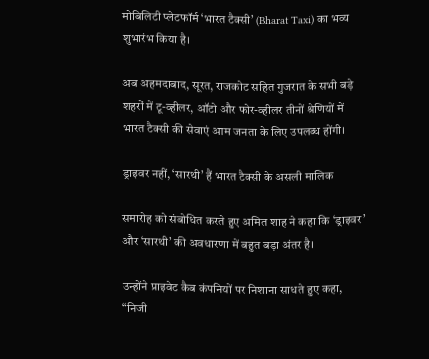मोबिलिटी प्लेटफॉर्म ‘भारत टैक्सी’ (Bharat Taxi) का भव्य शुभारंभ किया है।

अब अहमदाबाद, सूरत, राजकोट सहित गुजरात के सभी बड़े शहरों में टू-व्हीलर, ऑटो और फोर-व्हीलर तीनों श्रेणियों में भारत टैक्सी की सेवाएं आम जनता के लिए उपलब्ध होंगी।

ड्राइवर नहीं, ‘सारथी’ हैं भारत टैक्सी के असली मालिक

समारोह को संबोधित करते हुए अमित शाह ने कहा कि ‘ड्राइवर’ और ‘सारथी’ की अवधारणा में बहुत बड़ा अंतर है।

उन्होंने प्राइवेट कैब कंपनियों पर निशाना साधते हुए कहा, “निजी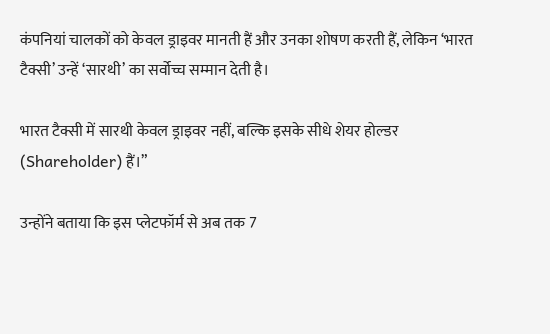कंपनियां चालकों को केवल ड्राइवर मानती हैं और उनका शोषण करती हैं, लेकिन ‘भारत टैक्सी’ उन्हें ‘सारथी’ का सर्वोच्च सम्मान देती है।

भारत टैक्सी में सारथी केवल ड्राइवर नहीं, बल्कि इसके सीधे शेयर होल्डर (Shareholder) हैं।”

उन्होंने बताया कि इस प्लेटफॉर्म से अब तक 7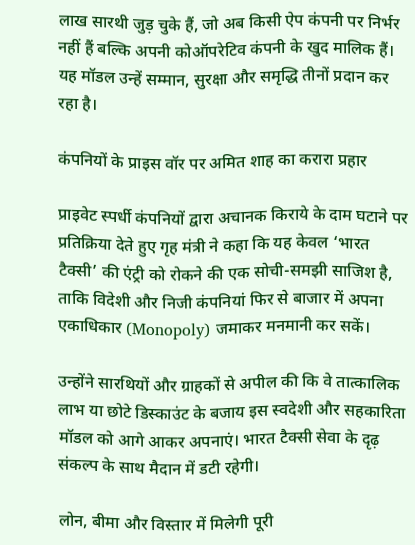लाख सारथी जुड़ चुके हैं, जो अब किसी ऐप कंपनी पर निर्भर नहीं हैं बल्कि अपनी कोऑपरेटिव कंपनी के खुद मालिक हैं। यह मॉडल उन्हें सम्मान, सुरक्षा और समृद्धि तीनों प्रदान कर रहा है।

कंपनियों के प्राइस वॉर पर अमित शाह का करारा प्रहार

प्राइवेट स्पर्धी कंपनियों द्वारा अचानक किराये के दाम घटाने पर प्रतिक्रिया देते हुए गृह मंत्री ने कहा कि यह केवल ‘भारत टैक्सी’ की एंट्री को रोकने की एक सोची-समझी साजिश है, ताकि विदेशी और निजी कंपनियां फिर से बाजार में अपना एकाधिकार (Monopoly) जमाकर मनमानी कर सकें।

उन्होंने सारथियों और ग्राहकों से अपील की कि वे तात्कालिक लाभ या छोटे डिस्काउंट के बजाय इस स्वदेशी और सहकारिता मॉडल को आगे आकर अपनाएं। भारत टैक्सी सेवा के दृढ़ संकल्प के साथ मैदान में डटी रहेगी।

लोन, बीमा और विस्तार में मिलेगी पूरी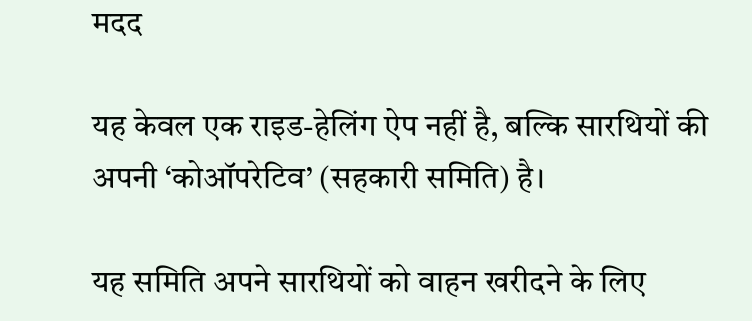मदद

यह केवल एक राइड-हेलिंग ऐप नहीं है, बल्कि सारथियों की अपनी ‘कोऑपरेटिव’ (सहकारी समिति) है।

यह समिति अपने सारथियों को वाहन खरीदने के लिए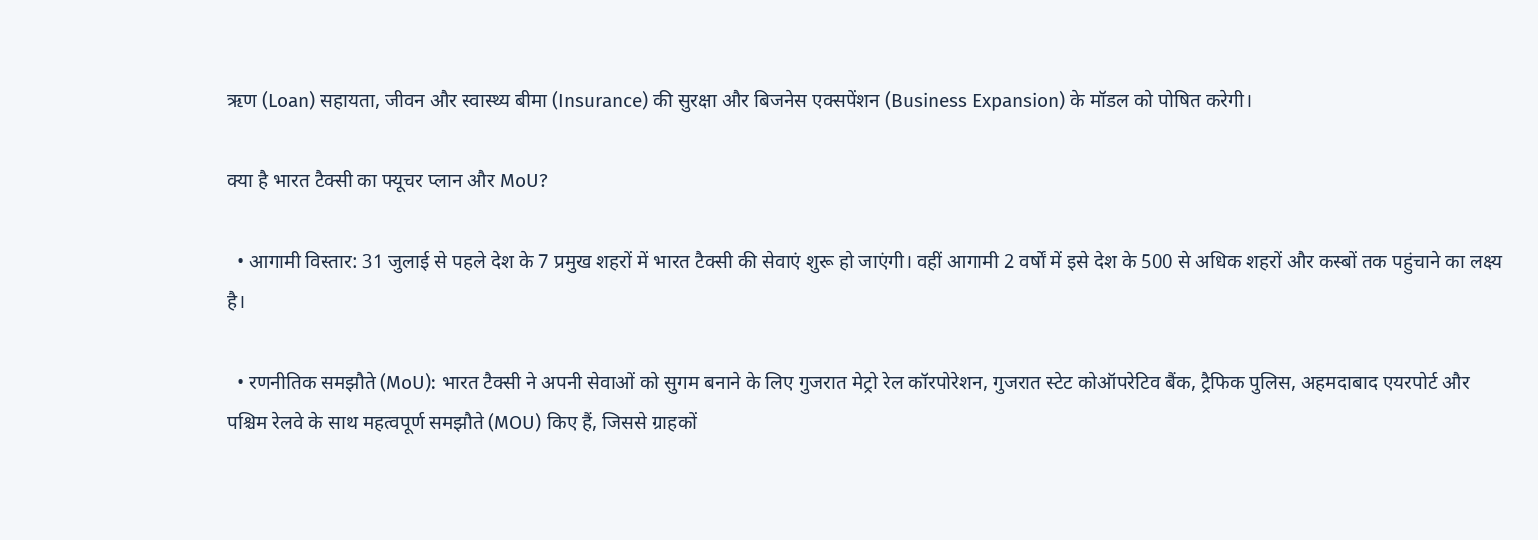ऋण (Loan) सहायता, जीवन और स्वास्थ्य बीमा (Insurance) की सुरक्षा और बिजनेस एक्सपेंशन (Business Expansion) के मॉडल को पोषित करेगी।

क्या है भारत टैक्सी का फ्यूचर प्लान और MoU?

  • आगामी विस्तार: 31 जुलाई से पहले देश के 7 प्रमुख शहरों में भारत टैक्सी की सेवाएं शुरू हो जाएंगी। वहीं आगामी 2 वर्षों में इसे देश के 500 से अधिक शहरों और कस्बों तक पहुंचाने का लक्ष्य है।

  • रणनीतिक समझौते (MoU): भारत टैक्सी ने अपनी सेवाओं को सुगम बनाने के लिए गुजरात मेट्रो रेल कॉरपोरेशन, गुजरात स्टेट कोऑपरेटिव बैंक, ट्रैफिक पुलिस, अहमदाबाद एयरपोर्ट और पश्चिम रेलवे के साथ महत्वपूर्ण समझौते (MOU) किए हैं, जिससे ग्राहकों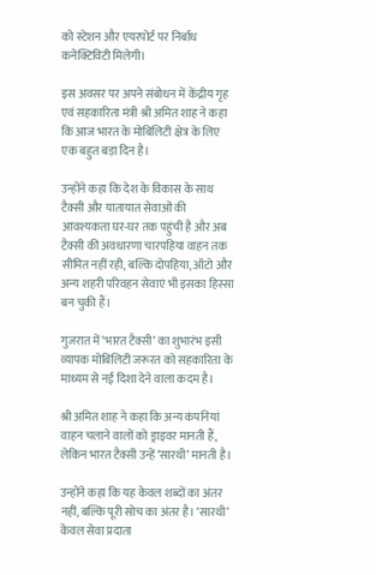को स्टेशन और एयरपोर्ट पर निर्बाध कनेक्टिविटी मिलेगी।

इस अवसर पर अपने संबोधन में केंद्रीय गृह एवं सहकारिता मंत्री श्री अमित शाह ने कहा कि आज भारत के मोबिलिटी क्षेत्र के लिए एक बहुत बड़ा दिन है।

उन्होंने कहा कि देश के विकास के साथ टैक्सी और यातायात सेवाओं की आवश्यकता घर-घर तक पहुंची है और अब टैक्सी की अवधारणा चारपहिया वाहन तक सीमित नहीं रही, बल्कि दोपहिया, ऑटो और अन्य शहरी परिवहन सेवाएं भी इसका हिस्सा बन चुकी हैं।

गुजरात में ‘भारत टैक्सी’ का शुभारंभ इसी व्यापक मोबिलिटी जरूरत को सहकारिता के माध्यम से नई दिशा देने वाला कदम है।

श्री अमित शाह ने कहा कि अन्य कंपनियां वाहन चलाने वालों को ड्राइवर मानती हैं, लेकिन भारत टैक्सी उन्हें ‘सारथी’ मानती है।

उन्होंने कहा कि यह केवल शब्दों का अंतर नहीं, बल्कि पूरी सोच का अंतर है। ‘सारथी’ केवल सेवा प्रदाता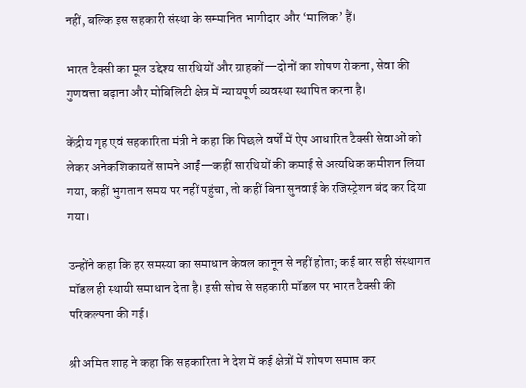नहीं, बल्कि इस सहकारी संस्था के सम्मानित भागीदार और ‘मालिक’ हैं।

भारत टैक्सी का मूल उद्देश्य सारथियों और ग्राहकों—दोनों का शोषण रोकना, सेवा की गुणवत्ता बढ़ाना और मोबिलिटी क्षेत्र में न्यायपूर्ण व्यवस्था स्थापित करना है।

केंद्रीय गृह एवं सहकारिता मंत्री ने कहा कि पिछले वर्षों में ऐप आधारित टैक्सी सेवाओं को लेकर अनेकशिकायतें सामने आईं—कहीं सारथियों की कमाई से अत्यधिक कमीशन लिया गया, कहीं भुगतान समय पर नहीं पहुंचा, तो कहीं बिना सुनवाई के रजिस्ट्रेशन बंद कर दिया गया।

उन्होंने कहा कि हर समस्या का समाधान केवल कानून से नहीं होता; कई बार सही संस्थागत मॉडल ही स्थायी समाधान देता है। इसी सोच से सहकारी मॉडल पर भारत टैक्सी की परिकल्पना की गई।

श्री अमित शाह ने कहा कि सहकारिता ने देश में कई क्षेत्रों में शोषण समाप्त कर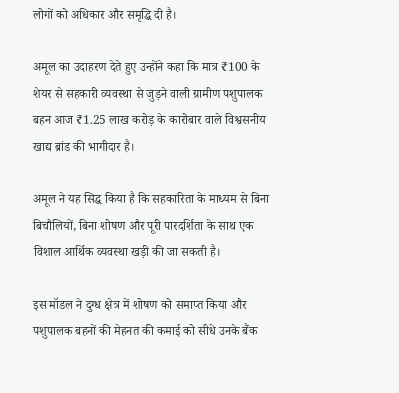लोगों को अधिकार और समृद्धि दी है।

अमूल का उदाहरण देते हुए उन्होंने कहा कि मात्र ₹100 के शेयर से सहकारी व्यवस्था से जुड़ने वाली ग्रामीण पशुपालक बहन आज ₹1.25 लाख करोड़ के कारोबार वाले विश्वसनीय खाद्य ब्रांड की भागीदार है।

अमूल ने यह सिद्ध किया है कि सहकारिता के माध्यम से बिना बिचौलियों, बिना शोषण और पूरी पारदर्शिता के साथ एक विशाल आर्थिक व्यवस्था खड़ी की जा सकती है।

इस मॉडल ने दुग्ध क्षेत्र में शोषण को समाप्त किया और पशुपालक बहनों की मेहनत की कमाई को सीधे उनके बैंक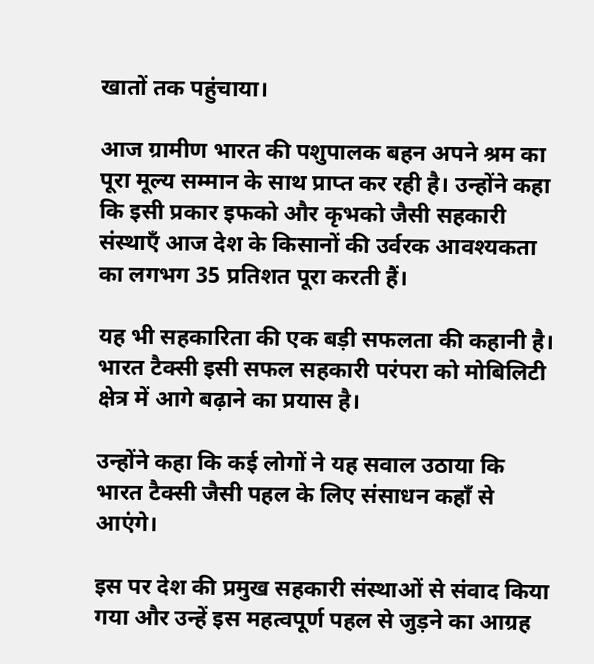खातों तक पहुंचाया।

आज ग्रामीण भारत की पशुपालक बहन अपने श्रम का पूरा मूल्य सम्मान के साथ प्राप्त कर रही है। उन्होंने कहा कि इसी प्रकार इफको और कृभको जैसी सहकारी संस्थाएँ आज देश के किसानों की उर्वरक आवश्यकता का लगभग 35 प्रतिशत पूरा करती हैं।

यह भी सहकारिता की एक बड़ी सफलता की कहानी है। भारत टैक्सी इसी सफल सहकारी परंपरा को मोबिलिटी क्षेत्र में आगे बढ़ाने का प्रयास है।

उन्होंने कहा कि कई लोगों ने यह सवाल उठाया कि भारत टैक्सी जैसी पहल के लिए संसाधन कहाँ से आएंगे।

इस पर देश की प्रमुख सहकारी संस्थाओं से संवाद किया गया और उन्हें इस महत्वपूर्ण पहल से जुड़ने का आग्रह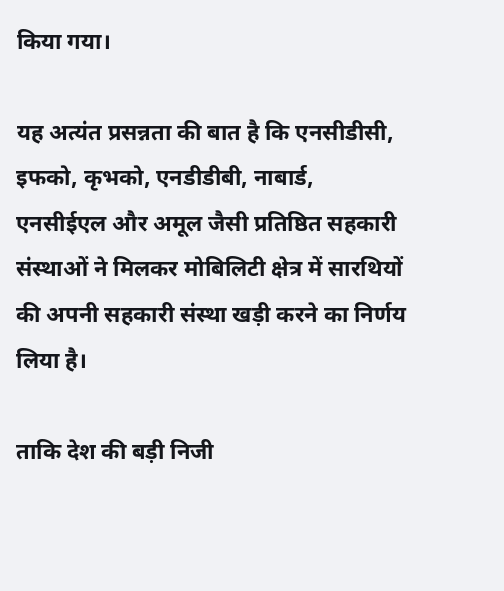किया गया।

यह अत्यंत प्रसन्नता की बात है कि एनसीडीसी, इफको, कृभको, एनडीडीबी, नाबार्ड, एनसीईएल और अमूल जैसी प्रतिष्ठित सहकारी संस्थाओं ने मिलकर मोबिलिटी क्षेत्र में सारथियों की अपनी सहकारी संस्था खड़ी करने का निर्णय लिया है।

ताकि देश की बड़ी निजी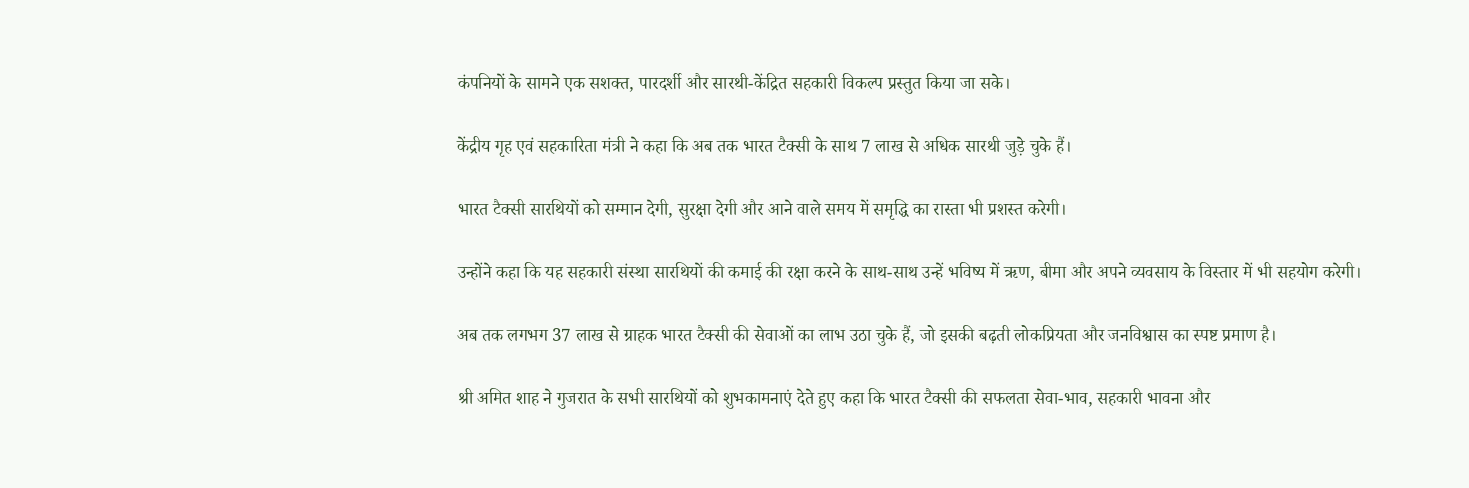कंपनियों के सामने एक सशक्त, पारदर्शी और सारथी-केंद्रित सहकारी विकल्प प्रस्तुत किया जा सके।

केंद्रीय गृह एवं सहकारिता मंत्री ने कहा कि अब तक भारत टैक्सी के साथ 7 लाख से अधिक सारथी जुड़े चुके हैं।

भारत टैक्सी सारथियों को सम्मान देगी, सुरक्षा देगी और आने वाले समय में समृद्धि का रास्ता भी प्रशस्त करेगी।

उन्होंने कहा कि यह सहकारी संस्था सारथियों की कमाई की रक्षा करने के साथ-साथ उन्हें भविष्य में ऋण, बीमा और अपने व्यवसाय के विस्तार में भी सहयोग करेगी।

अब तक लगभग 37 लाख से ग्राहक भारत टैक्सी की सेवाओं का लाभ उठा चुके हैं, जो इसकी बढ़ती लोकप्रियता और जनविश्वास का स्पष्ट प्रमाण है।

श्री अमित शाह ने गुजरात के सभी सारथियों को शुभकामनाएं देते हुए कहा कि भारत टैक्सी की सफलता सेवा-भाव, सहकारी भावना और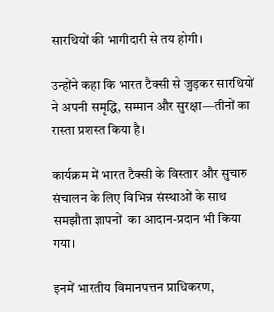सारथियों की भागीदारी से तय होगी।

उन्होंने कहा कि भारत टैक्सी से जुड़कर सारथियों ने अपनी समृद्धि, सम्मान और सुरक्षा—तीनों का रास्ता प्रशस्त किया है।

कार्यक्रम में भारत टैक्सी के विस्तार और सुचारु संचालन के लिए विभिन्न संस्थाओं के साथ समझौता ज्ञापनों  का आदान-प्रदान भी किया गया।

इनमें भारतीय विमानपत्तन प्राधिकरण,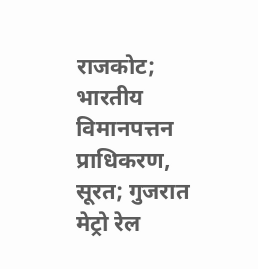राजकोट; भारतीय विमानपत्तन प्राधिकरण, सूरत; गुजरात मेट्रो रेल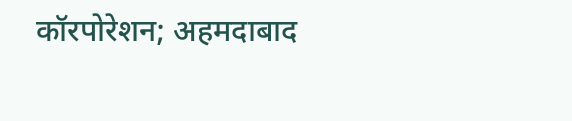कॉरपोरेशन; अहमदाबाद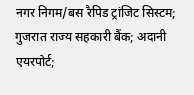नगर निगम/बस रैपिड ट्रांजिट सिस्टम; गुजरात राज्य सहकारी बैंक; अदानी एयरपोर्ट;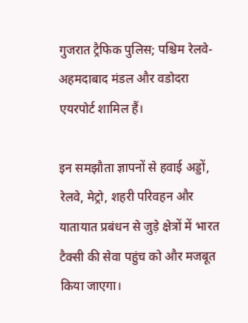गुजरात ट्रैफिक पुलिस; पश्चिम रेलवे-अहमदाबाद मंडल और वडोदरा एयरपोर्ट शामिल हैं।

इन समझौता ज्ञापनों से हवाई अड्डों, रेलवे, मेट्रो, शहरी परिवहन और यातायात प्रबंधन से जुड़े क्षेत्रों में भारत टैक्सी की सेवा पहुंच को और मजबूत किया जाएगा।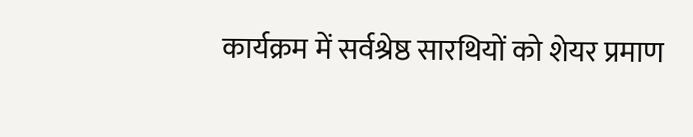कार्यक्रम में सर्वश्रेष्ठ सारथियों को शेयर प्रमाण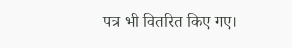पत्र भी वितरित किए गए।